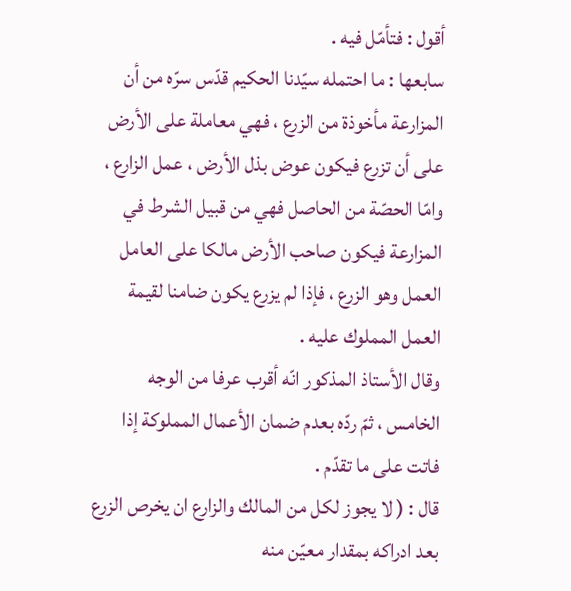أقول : فتأمّل فيه .
سابعها : ما احتمله سيّدنا الحكيم قدّس سرّه من أن المزارعة مأخوذة من الزرع ، فهي معاملة على الأرض على أن تزرع فيكون عوض بذل الأرض ، عمل الزارع ، وامّا الحصّة من الحاصل فهي من قبيل الشرط في المزارعة فيكون صاحب الأرض مالكا على العامل العمل وهو الزرع ، فإذا لم يزرع يكون ضامنا لقيمة العمل المملوك عليه .
وقال الأستاذ المذكور انّه أقرب عرفا من الوجه الخامس ، ثمّ ردّه بعدم ضمان الأعمال المملوكة إذا فاتت على ما تقدّم .
قال : ( لا يجوز لكل من المالك والزارع ان يخرص الزرع بعد ادراكه بمقدار معيّن منه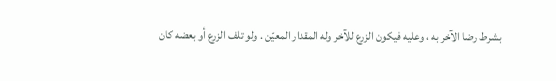بشرط رضا الآخر به ، وعليه فيكون الزرع للآخر وله المقدار المعيّن . ولو تلف الزرع أو بعضه كان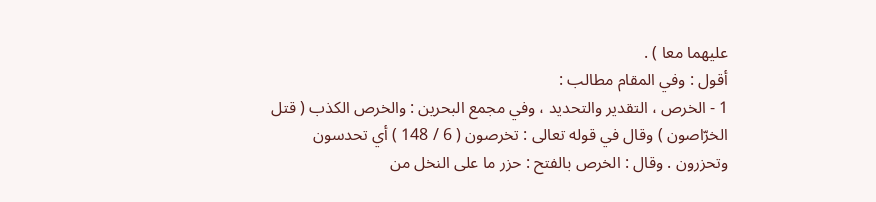عليهما معا ) .
أقول : وفي المقام مطالب :
1 - الخرص ، التقدير والتحديد ، وفي مجمع البحرين : والخرص الكذب ( قتل الخرّاصون ) وقال في قوله تعالى : تخرصون ( 6 / 148 ) أي تحدسون وتحزرون . وقال : الخرص بالفتح : حزر ما على النخل من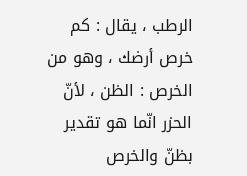الرطب ، يقال : كم خرص أرضك ، وهو من الخرص : الظن ، لأنّ الحزر انّما هو تقدير بظنّ والخرص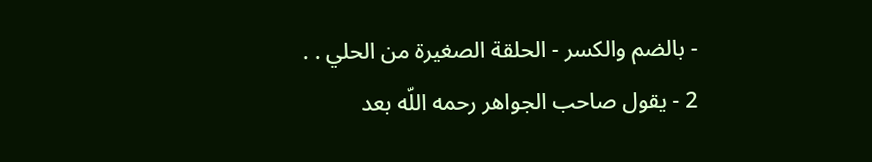- بالضم والكسر - الحلقة الصغيرة من الحلي . .
2 - يقول صاحب الجواهر رحمه اللّه بعد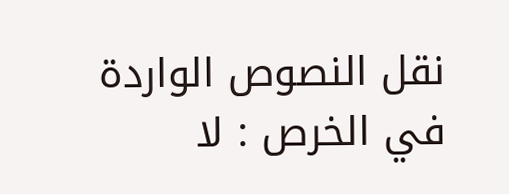نقل النصوص الواردة في الخرص : لا